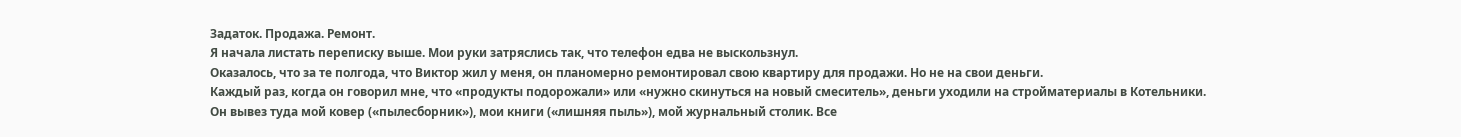Задаток. Продажа. Ремонт.
Я начала листать переписку выше. Мои руки затряслись так, что телефон едва не выскользнул.
Оказалось, что за те полгода, что Виктор жил у меня, он планомерно ремонтировал свою квартиру для продажи. Но не на свои деньги.
Каждый раз, когда он говорил мне, что «продукты подорожали» или «нужно скинуться на новый смеситель», деньги уходили на стройматериалы в Котельники.
Он вывез туда мой ковер («пылесборник»), мои книги («лишняя пыль»), мой журнальный столик. Все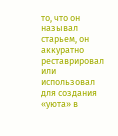то, что он называл старьем, он аккуратно реставрировал или использовал для создания «уюта» в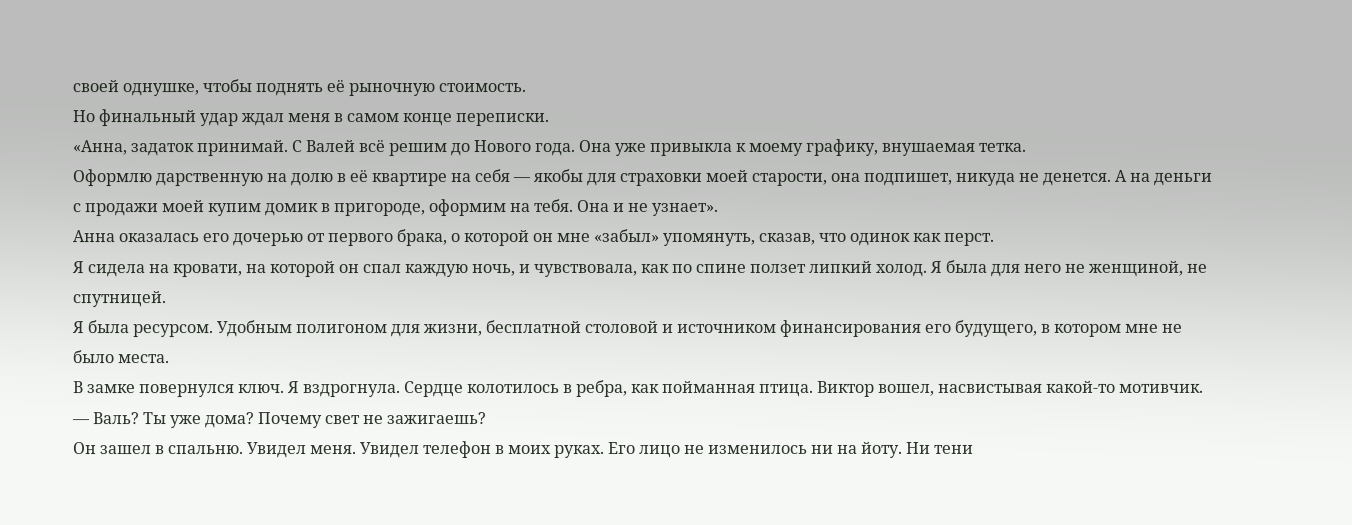своей однушке, чтобы поднять её рыночную стоимость.
Но финальный удар ждал меня в самом конце переписки.
«Анна, задаток принимай. С Валей всё решим до Нового года. Она уже привыкла к моему графику, внушаемая тетка.
Оформлю дарственную на долю в её квартире на себя — якобы для страховки моей старости, она подпишет, никуда не денется. А на деньги с продажи моей купим домик в пригороде, оформим на тебя. Она и не узнает».
Анна оказалась его дочерью от первого брака, о которой он мне «забыл» упомянуть, сказав, что одинок как перст.
Я сидела на кровати, на которой он спал каждую ночь, и чувствовала, как по спине ползет липкий холод. Я была для него не женщиной, не спутницей.
Я была ресурсом. Удобным полигоном для жизни, бесплатной столовой и источником финансирования его будущего, в котором мне не было места.
В замке повернулся ключ. Я вздрогнула. Сердце колотилось в ребра, как пойманная птица. Виктор вошел, насвистывая какой-то мотивчик.
— Валь? Ты уже дома? Почему свет не зажигаешь?
Он зашел в спальню. Увидел меня. Увидел телефон в моих руках. Его лицо не изменилось ни на йоту. Ни тени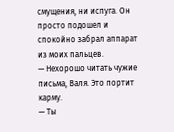смущения, ни испуга. Он просто подошел и спокойно забрал аппарат из моих пальцев.
— Нехорошо читать чужие письма, Валя. Это портит карму.
— Ты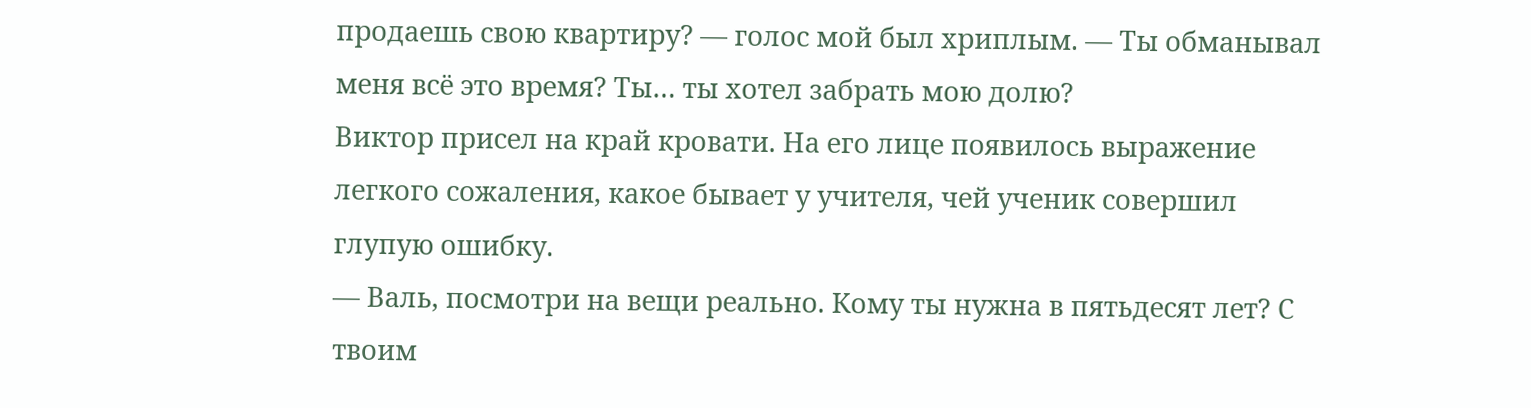продаешь свою квартиру? — голос мой был хриплым. — Ты обманывал меня всё это время? Ты… ты хотел забрать мою долю?
Виктор присел на край кровати. На его лице появилось выражение легкого сожаления, какое бывает у учителя, чей ученик совершил глупую ошибку.
— Валь, посмотри на вещи реально. Кому ты нужна в пятьдесят лет? С твоим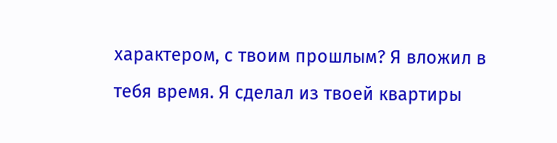характером, с твоим прошлым? Я вложил в тебя время. Я сделал из твоей квартиры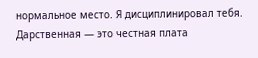нормальное место. Я дисциплинировал тебя. Дарственная — это честная плата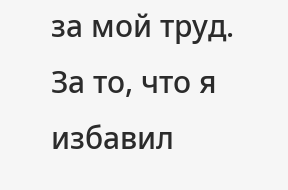за мой труд. За то, что я избавил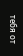тебя от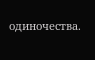одиночества.